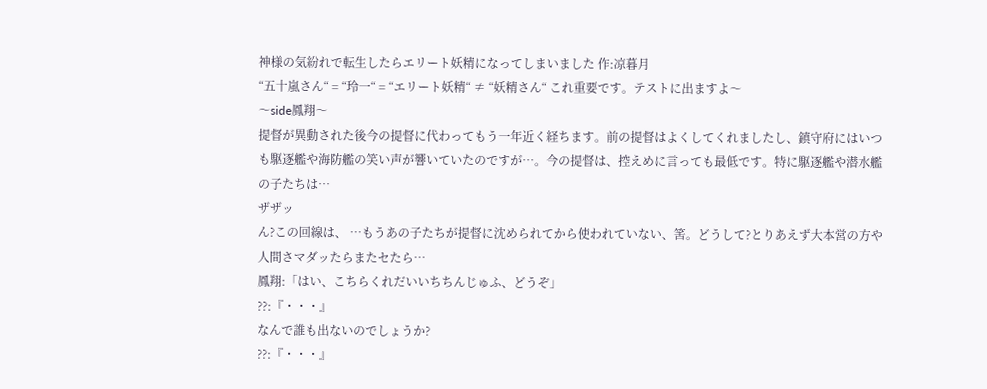神様の気紛れで転生したらエリート妖精になってしまいました 作:凉暮月
“五十嵐さん“ = “玲一“ = “エリート妖精“ ≠ “妖精さん“ これ重要です。テストに出ますよ〜
〜side鳳翔〜
提督が異動された後今の提督に代わってもう一年近く経ちます。前の提督はよくしてくれましたし、鎮守府にはいつも駆逐艦や海防艦の笑い声が響いていたのですが…。今の提督は、控えめに言っても最低です。特に駆逐艦や潜水艦の子たちは…
ザザッ
ん?この回線は、 …もうあの子たちが提督に沈められてから使われていない、筈。どうして?とりあえず大本営の方や人間さマダッたらまたセたら…
鳳翔:「はい、こちらくれだいいちちんじゅふ、どうぞ」
??:『・・・』
なんで誰も出ないのでしょうか?
??:『・・・』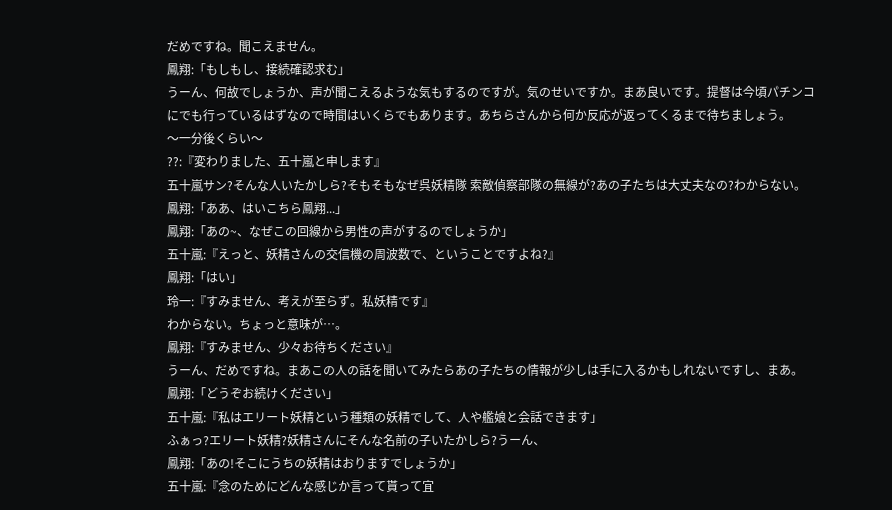だめですね。聞こえません。
鳳翔:「もしもし、接続確認求む」
うーん、何故でしょうか、声が聞こえるような気もするのですが。気のせいですか。まあ良いです。提督は今頃パチンコにでも行っているはずなので時間はいくらでもあります。あちらさんから何か反応が返ってくるまで待ちましょう。
〜一分後くらい〜
??:『変わりました、五十嵐と申します』
五十嵐サン?そんな人いたかしら?そもそもなぜ呉妖精隊 索敵偵察部隊の無線が?あの子たちは大丈夫なの?わからない。
鳳翔:「ああ、はいこちら鳳翔...」
鳳翔:「あの~、なぜこの回線から男性の声がするのでしょうか」
五十嵐:『えっと、妖精さんの交信機の周波数で、ということですよね?』
鳳翔:「はい」
玲一:『すみません、考えが至らず。私妖精です』
わからない。ちょっと意味が…。
鳳翔:『すみません、少々お待ちください』
うーん、だめですね。まあこの人の話を聞いてみたらあの子たちの情報が少しは手に入るかもしれないですし、まあ。
鳳翔:「どうぞお続けください」
五十嵐:『私はエリート妖精という種類の妖精でして、人や艦娘と会話できます」
ふぁっ?エリート妖精?妖精さんにそんな名前の子いたかしら?うーん、
鳳翔:「あの!そこにうちの妖精はおりますでしょうか」
五十嵐:『念のためにどんな感じか言って貰って宜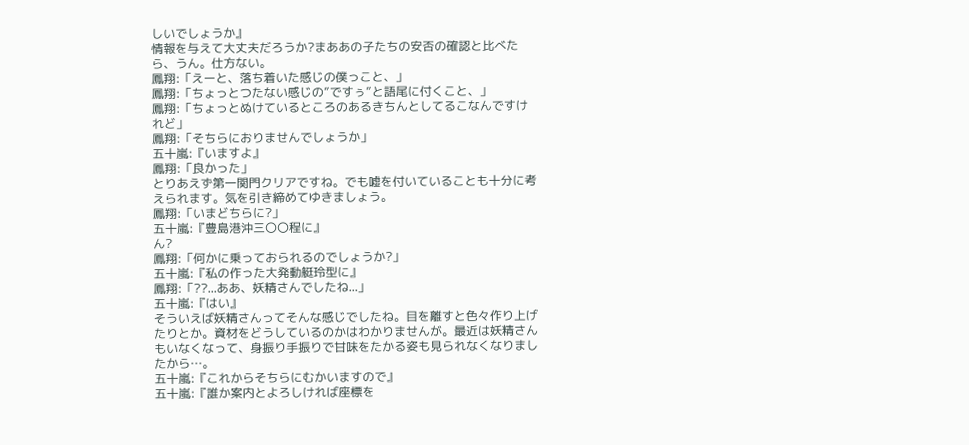しいでしょうか』
情報を与えて大丈夫だろうか?まああの子たちの安否の確認と比べたら、うん。仕方ない。
鳳翔:「えーと、落ち着いた感じの僕っこと、」
鳳翔:「ちょっとつたない感じの”ですぅ”と語尾に付くこと、」
鳳翔:「ちょっとぬけているところのあるきちんとしてるこなんですけれど」
鳳翔:「そちらにおりませんでしょうか」
五十嵐:『いますよ』
鳳翔:「良かった」
とりあえず第一関門クリアですね。でも嘘を付いていることも十分に考えられます。気を引き締めてゆきましょう。
鳳翔:「いまどちらに?」
五十嵐:『豊島港沖三〇〇程に』
ん?
鳳翔:「何かに乗っておられるのでしょうか?」
五十嵐:『私の作った大発動艇玲型に』
鳳翔:「??...ああ、妖精さんでしたね...」
五十嵐:『はい』
そういえば妖精さんってそんな感じでしたね。目を離すと色々作り上げたりとか。資材をどうしているのかはわかりませんが。最近は妖精さんもいなくなって、身振り手振りで甘味をたかる姿も見られなくなりましたから…。
五十嵐:『これからそちらにむかいますので』
五十嵐:『誰か案内とよろしければ座標を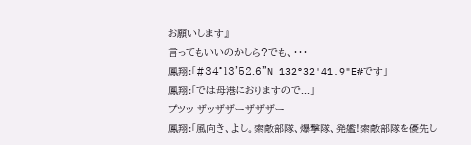お願いします』
言ってもいいのかしら?でも、・・・
鳳翔:「#34°13'52.6"N 132°32'41.9"E#です」
鳳翔:「では母港におりますので...」
プツッ ザッザザーザザザー
鳳翔:「風向き、よし。索敵部隊、爆撃隊、発艦!索敵部隊を優先し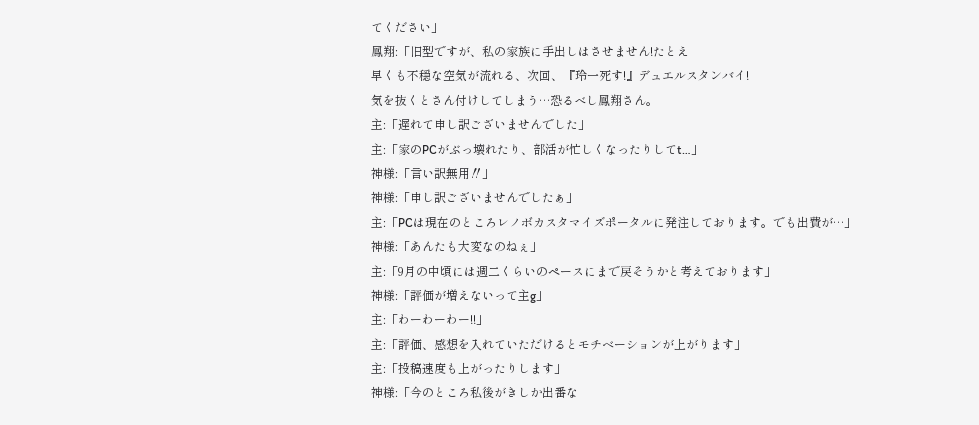てください」
鳳翔:「旧型ですが、私の家族に手出しはさせません!たとえ
早くも不穏な空気が流れる、次回、『玲一死す!』デュエルスタンバイ!
気を抜くとさん付けしてしまう…恐るべし鳳翔さん。
主:「遅れて申し訳ございませんでした」
主:「家のPCがぶっ壊れたり、部活が忙しくなったりしてt…」
神様:「言い訳無用‼」
神様:「申し訳ございませんでしたぁ」
主:「PCは現在のところレノボカスタマイズポータルに発注しております。でも出費が…」
神様:「あんたも大変なのねぇ」
主:「9月の中頃には週二くらいのペースにまで戻そうかと考えております」
神様:「評価が増えないって主g」
主:「わーわーわー!!」
主:「評価、感想を入れていただけるとモチベーションが上がります」
主:「投稿速度も上がったりします」
神様:「今のところ私後がきしか出番な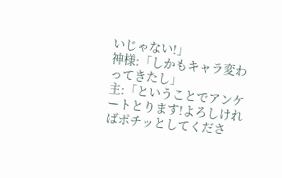いじゃない!」
神様:「しかもキャラ変わってきたし」
主:「ということでアンケートとります!よろしければポチッとしてくださ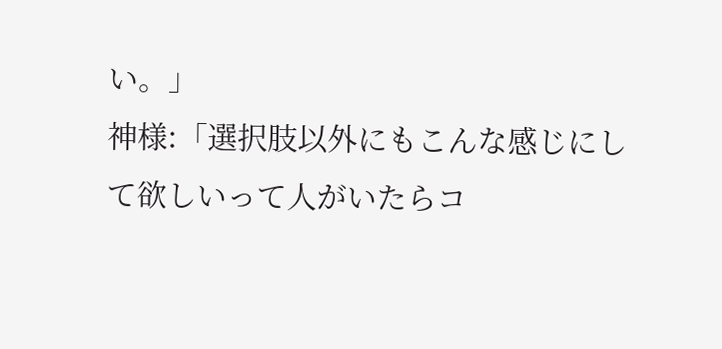い。」
神様:「選択肢以外にもこんな感じにして欲しいって人がいたらコ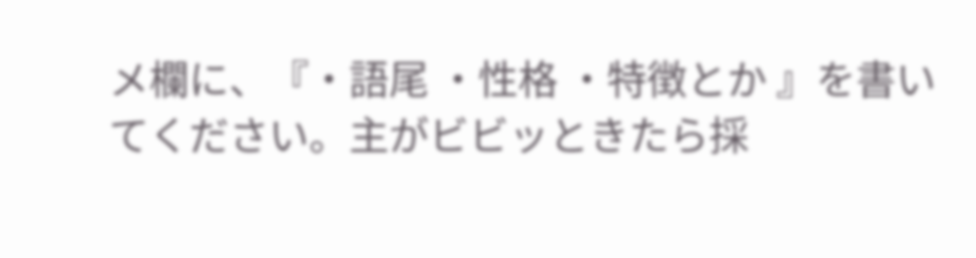メ欄に、『・語尾 ・性格 ・特徴とか 』を書いてください。主がビビッときたら採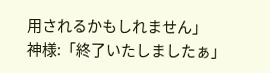用されるかもしれません」
神様:「終了いたしましたぁ」